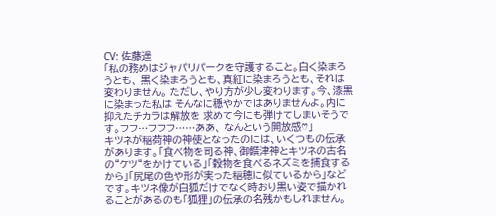CV: 佐藤遥
「私の務めはジャパリパークを守護すること。白く染まろうとも、 黒く染まろうとも、真紅に染まろうとも、それは変わりません。 ただし、やり方が少し変わります。今、漆黒に染まった私は そんなに穏やかではありませんよ。内に抑えたチカラは解放を 求めて今にも弾けてしまいそうです。フフ…フフフ……ああ、 なんという開放感♡」
キツネが稲荷神の神使となったのには、いくつもの伝承があります。「食べ物を司る神、御饌津神とキツネの古名の“ケツ“をかけている」「穀物を食べるネズミを捕食するから」「尻尾の色や形が実った稲穂に似ているから」などです。キツネ像が白狐だけでなく時おり黒い姿で描かれることがあるのも「狐狸」の伝承の名残かもしれません。